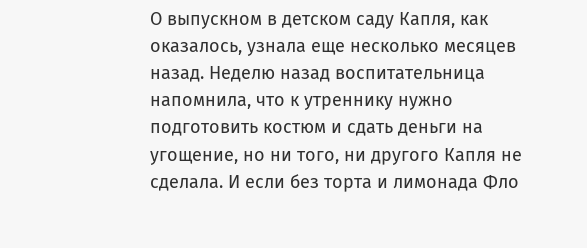О выпускном в детском саду Капля, как оказалось, узнала еще несколько месяцев назад. Неделю назад воспитательница напомнила, что к утреннику нужно подготовить костюм и сдать деньги на угощение, но ни того, ни другого Капля не сделала. И если без торта и лимонада Фло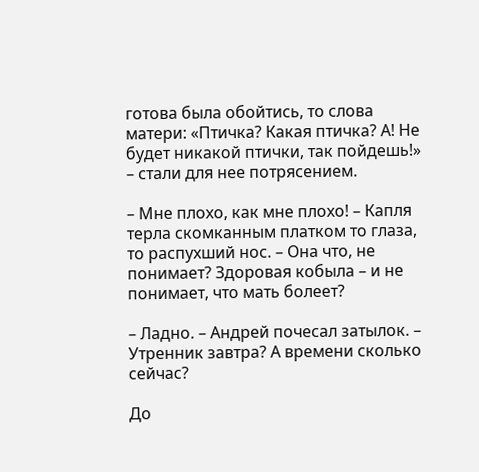готова была обойтись, то слова матери: «Птичка? Какая птичка? А! Не будет никакой птички, так пойдешь!» – стали для нее потрясением.

– Мне плохо, как мне плохо! – Капля терла скомканным платком то глаза, то распухший нос. – Она что, не понимает? Здоровая кобыла – и не понимает, что мать болеет?

– Ладно. – Андрей почесал затылок. – Утренник завтра? А времени сколько сейчас?

До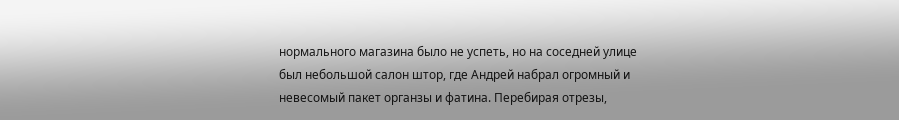нормального магазина было не успеть, но на соседней улице был небольшой салон штор, где Андрей набрал огромный и невесомый пакет органзы и фатина. Перебирая отрезы,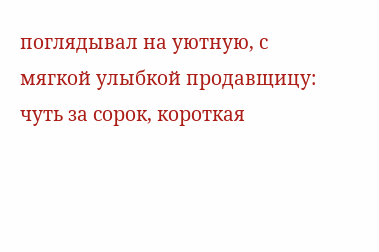поглядывал на уютную, с мягкой улыбкой продавщицу: чуть за сорок, короткая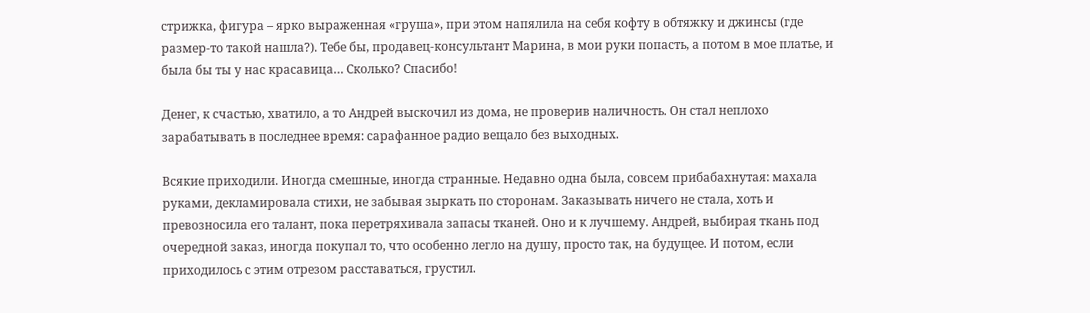стрижка, фигура – ярко выраженная «груша», при этом напялила на себя кофту в обтяжку и джинсы (где размер-то такой нашла?). Тебе бы, продавец-консультант Марина, в мои руки попасть, а потом в мое платье, и была бы ты у нас красавица… Сколько? Спасибо!

Денег, к счастью, хватило, а то Андрей выскочил из дома, не проверив наличность. Он стал неплохо зарабатывать в последнее время: сарафанное радио вещало без выходных.

Всякие приходили. Иногда смешные, иногда странные. Недавно одна была, совсем прибабахнутая: махала руками, декламировала стихи, не забывая зыркать по сторонам. Заказывать ничего не стала, хоть и превозносила его талант, пока перетряхивала запасы тканей. Оно и к лучшему. Андрей, выбирая ткань под очередной заказ, иногда покупал то, что особенно легло на душу, просто так, на будущее. И потом, если приходилось с этим отрезом расставаться, грустил.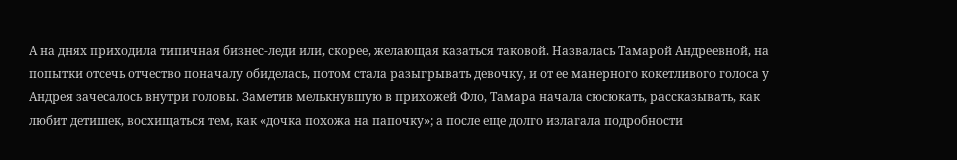А на днях приходила типичная бизнес-леди или, скорее, желающая казаться таковой. Назвалась Тамарой Андреевной, на попытки отсечь отчество поначалу обиделась, потом стала разыгрывать девочку, и от ее манерного кокетливого голоса у Андрея зачесалось внутри головы. Заметив мелькнувшую в прихожей Фло, Тамара начала сюсюкать, рассказывать, как любит детишек, восхищаться тем, как «дочка похожа на папочку»; а после еще долго излагала подробности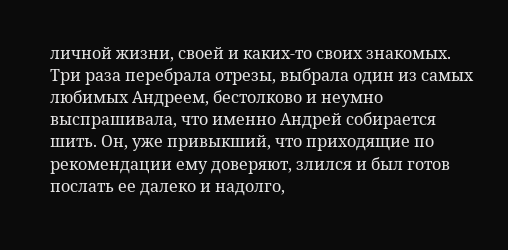личной жизни, своей и каких-то своих знакомых. Три раза перебрала отрезы, выбрала один из самых любимых Андреем, бестолково и неумно выспрашивала, что именно Андрей собирается шить. Он, уже привыкший, что приходящие по рекомендации ему доверяют, злился и был готов послать ее далеко и надолго,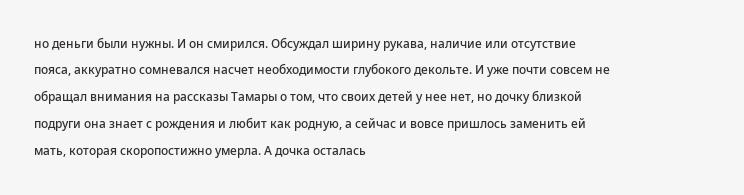но деньги были нужны. И он смирился. Обсуждал ширину рукава, наличие или отсутствие пояса, аккуратно сомневался насчет необходимости глубокого декольте. И уже почти совсем не обращал внимания на рассказы Тамары о том, что своих детей у нее нет, но дочку близкой подруги она знает с рождения и любит как родную, а сейчас и вовсе пришлось заменить ей мать, которая скоропостижно умерла. А дочка осталась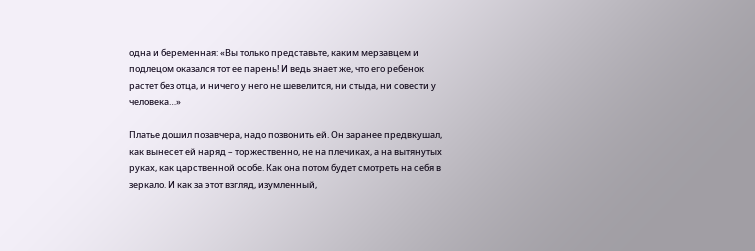одна и беременная: «Вы только представьте, каким мерзавцем и подлецом оказался тот ее парень! И ведь знает же, что его ребенок растет без отца, и ничего у него не шевелится, ни стыда, ни совести у человека…»

Платье дошил позавчера, надо позвонить ей. Он заранее предвкушал, как вынесет ей наряд – торжественно, не на плечиках, а на вытянутых руках, как царственной особе. Как она потом будет смотреть на себя в зеркало. И как за этот взгляд, изумленный,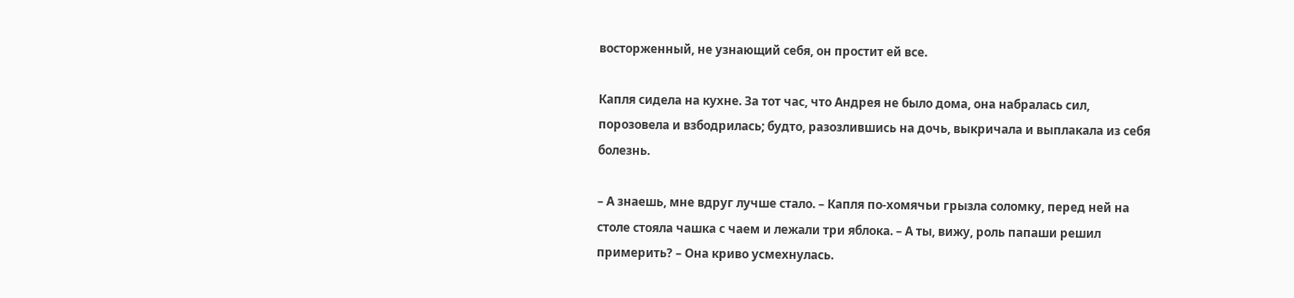восторженный, не узнающий себя, он простит ей все.

Капля сидела на кухне. За тот час, что Андрея не было дома, она набралась сил, порозовела и взбодрилась; будто, разозлившись на дочь, выкричала и выплакала из себя болезнь.

– А знаешь, мне вдруг лучше стало. – Капля по-хомячьи грызла соломку, перед ней на столе стояла чашка с чаем и лежали три яблока. – А ты, вижу, роль папаши решил примерить? – Она криво усмехнулась.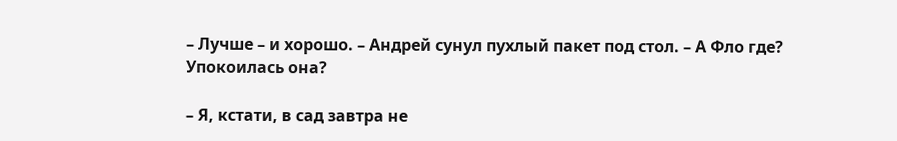– Лучше – и хорошо. – Андрей сунул пухлый пакет под стол. – А Фло где? Упокоилась она?

– Я, кстати, в сад завтра не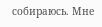собираюсь. Мне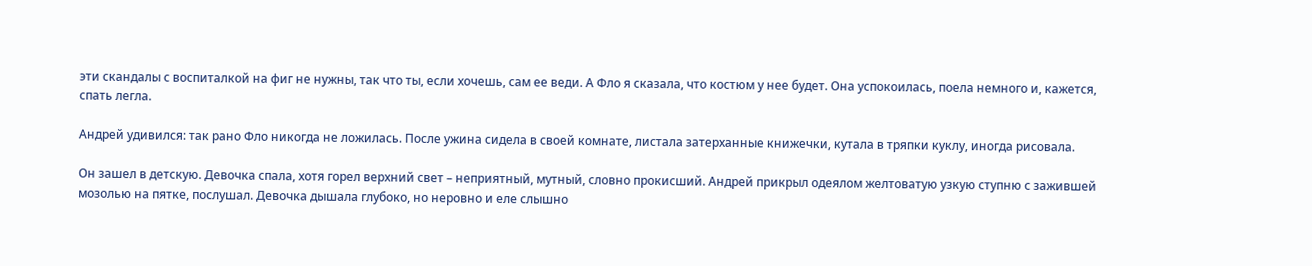эти скандалы с воспиталкой на фиг не нужны, так что ты, если хочешь, сам ее веди. А Фло я сказала, что костюм у нее будет. Она успокоилась, поела немного и, кажется, спать легла.

Андрей удивился: так рано Фло никогда не ложилась. После ужина сидела в своей комнате, листала затерханные книжечки, кутала в тряпки куклу, иногда рисовала.

Он зашел в детскую. Девочка спала, хотя горел верхний свет – неприятный, мутный, словно прокисший. Андрей прикрыл одеялом желтоватую узкую ступню с зажившей мозолью на пятке, послушал. Девочка дышала глубоко, но неровно и еле слышно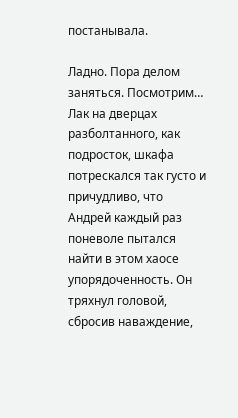постанывала.

Ладно. Пора делом заняться. Посмотрим… Лак на дверцах разболтанного, как подросток, шкафа потрескался так густо и причудливо, что Андрей каждый раз поневоле пытался найти в этом хаосе упорядоченность. Он тряхнул головой, сбросив наваждение,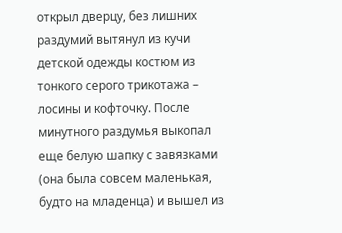открыл дверцу, без лишних раздумий вытянул из кучи детской одежды костюм из тонкого серого трикотажа – лосины и кофточку. После минутного раздумья выкопал еще белую шапку с завязками (она была совсем маленькая, будто на младенца) и вышел из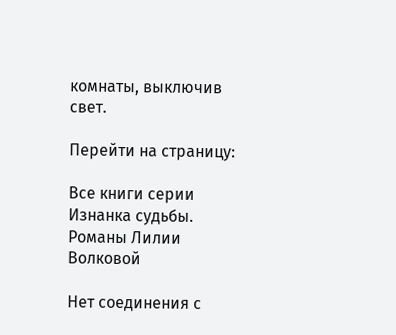комнаты, выключив свет.

Перейти на страницу:

Все книги серии Изнанка судьбы. Романы Лилии Волковой

Нет соединения с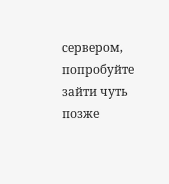сервером, попробуйте зайти чуть позже